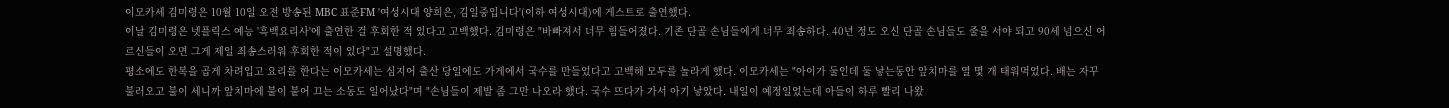이모카세 김미령은 10월 10일 오전 방송된 MBC 표준FM '여성시대 양희은, 김일중입니다'(이하 여성시대)에 게스트로 출연했다.
이날 김미령은 넷플릭스 예능 '흑백요리사'에 출연한 걸 후회한 적 있다고 고백했다. 김미령은 "바빠져서 너무 힘들어졌다. 기존 단골 손님들에게 너무 죄송하다. 40년 정도 오신 단골 손님들도 줄을 서야 되고 90세 넘으신 어르신들이 오면 그게 제일 죄송스러워 후회한 적이 있다"고 설명했다.
평소에도 한복을 곱게 차려입고 요리를 한다는 이모카세는 심지어 출산 당일에도 가게에서 국수를 만들었다고 고백해 모두를 놀라게 했다. 이모카세는 "아이가 둘인데 둘 낳는동안 앞치마를 열 몇 개 태워먹었다. 배는 자꾸 불러오고 불이 세니까 앞치마에 불이 붙어 끄는 소동도 일어났다"며 "손님들이 제발 좀 그만 나오라 했다. 국수 뜨다가 가서 아기 낳았다. 내일이 예정일었는데 아들이 하루 빨리 나왔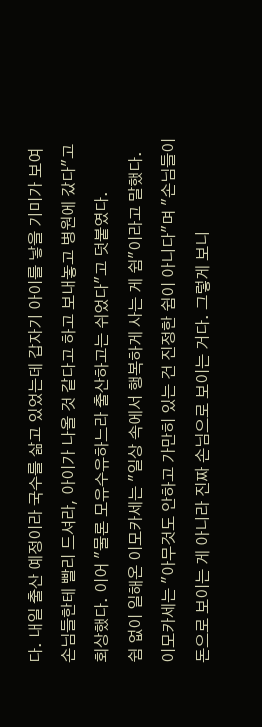다. 내일 출산 예정이라 국수를 삶고 있었는데 갑자기 아이를 낳을 기미가 보여 손님들한테 빨리 드셔라, 아이가 나올 것 같다고 하고 보내놓고 병원에 갔다"고 회상했다. 이어 "물론 모유수유하느라 출산하고는 쉬었다"고 덧붙였다.
쉼 없이 일해온 이모카세는 "일상 속에서 행복하게 사는 게 쉼"이라고 말했다. 이모카세는 "아무것도 안하고 가만히 있는 건 진정한 쉼이 아니다"며 "손님들이 돈으로 보이는 게 아니라 진짜 손님으로 보이는 거다. 그렇게 보니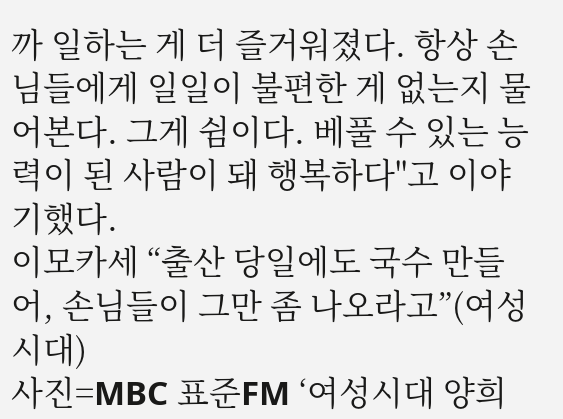까 일하는 게 더 즐거워졌다. 항상 손님들에게 일일이 불편한 게 없는지 물어본다. 그게 쉼이다. 베풀 수 있는 능력이 된 사람이 돼 행복하다"고 이야기했다.
이모카세 “출산 당일에도 국수 만들어, 손님들이 그만 좀 나오라고”(여성시대)
사진=MBC 표준FM ‘여성시대 양희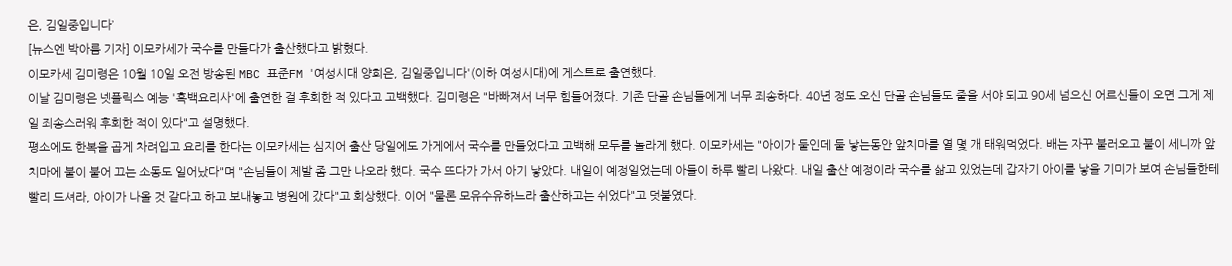은, 김일중입니다’
[뉴스엔 박아름 기자] 이모카세가 국수를 만들다가 출산했다고 밝혔다.
이모카세 김미령은 10월 10일 오전 방송된 MBC 표준FM '여성시대 양희은, 김일중입니다'(이하 여성시대)에 게스트로 출연했다.
이날 김미령은 넷플릭스 예능 '흑백요리사'에 출연한 걸 후회한 적 있다고 고백했다. 김미령은 "바빠져서 너무 힘들어졌다. 기존 단골 손님들에게 너무 죄송하다. 40년 정도 오신 단골 손님들도 줄을 서야 되고 90세 넘으신 어르신들이 오면 그게 제일 죄송스러워 후회한 적이 있다"고 설명했다.
평소에도 한복을 곱게 차려입고 요리를 한다는 이모카세는 심지어 출산 당일에도 가게에서 국수를 만들었다고 고백해 모두를 놀라게 했다. 이모카세는 "아이가 둘인데 둘 낳는동안 앞치마를 열 몇 개 태워먹었다. 배는 자꾸 불러오고 불이 세니까 앞치마에 불이 붙어 끄는 소동도 일어났다"며 "손님들이 제발 좀 그만 나오라 했다. 국수 뜨다가 가서 아기 낳았다. 내일이 예정일었는데 아들이 하루 빨리 나왔다. 내일 출산 예정이라 국수를 삶고 있었는데 갑자기 아이를 낳을 기미가 보여 손님들한테 빨리 드셔라, 아이가 나올 것 같다고 하고 보내놓고 병원에 갔다"고 회상했다. 이어 "물론 모유수유하느라 출산하고는 쉬었다"고 덧붙였다.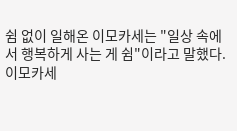쉼 없이 일해온 이모카세는 "일상 속에서 행복하게 사는 게 쉼"이라고 말했다. 이모카세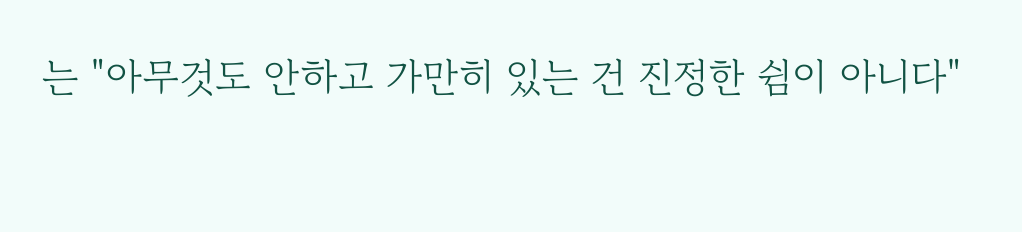는 "아무것도 안하고 가만히 있는 건 진정한 쉼이 아니다"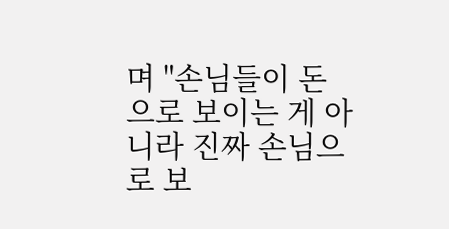며 "손님들이 돈으로 보이는 게 아니라 진짜 손님으로 보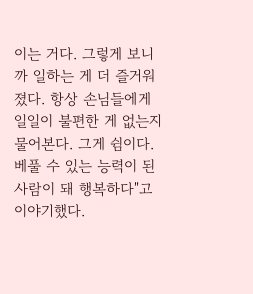이는 거다. 그렇게 보니까 일하는 게 더 즐거워졌다. 항상 손님들에게 일일이 불편한 게 없는지 물어본다. 그게 쉼이다. 베풀 수 있는 능력이 된 사람이 돼 행복하다"고 이야기했다.